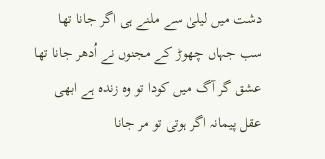دشت میں لیلیٰ سے ملنے ہی اگر جانا تھا
سب جہاں چھوڑ کے مجنوں نے اُدھر جانا تھا
عشق گر آگ میں کودا تو وہ زندہ ہے ابھی
عقل پیمانہ اگر ہوتی تو مر جانا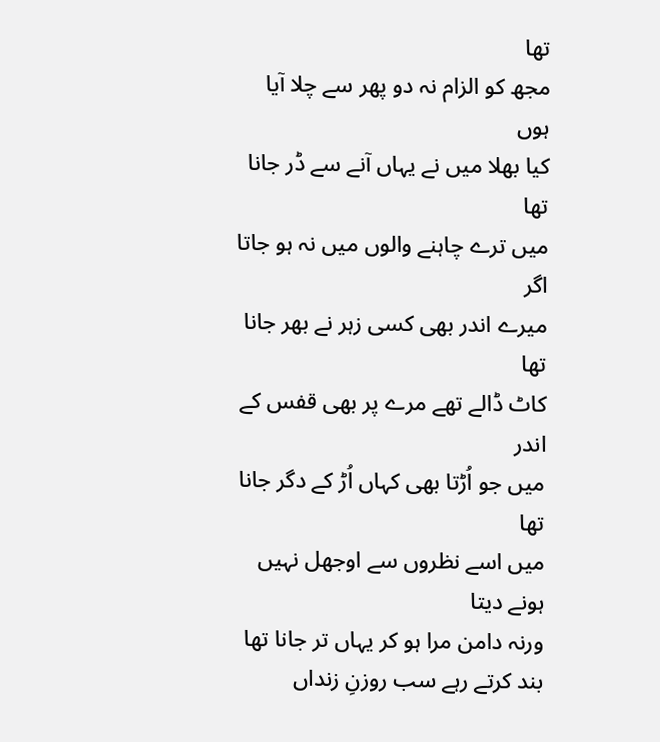تھا
مجھ کو الزام نہ دو پھر سے چلا آیا ہوں
کیا بھلا میں نے یہاں آنے سے ڈر جانا تھا
میں ترے چاہنے والوں میں نہ ہو جاتا اگر
میرے اندر بھی کسی زہر نے بھر جانا تھا
کاٹ ڈالے تھے مرے پر بھی قفس کے اندر
میں جو اُڑتا بھی کہاں اُڑ کے دگر جانا تھا
میں اسے نظروں سے اوجھل نہیں ہونے دیتا
ورنہ دامن مرا ہو کر یہاں تر جانا تھا
بند کرتے رہے سب روزنِ زنداں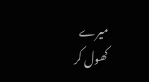میرے
کھول کر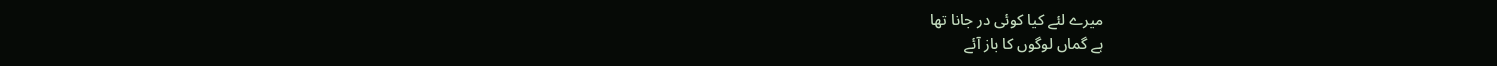میرے لئے کیا کوئی در جانا تھا
ہے گماں لوگوں کا باز آئے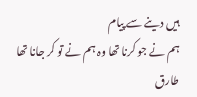ہیں دینے سے پیام
ہم نے جو کرنا تھا وہ ہم نے تو کر جانا تھا
طارق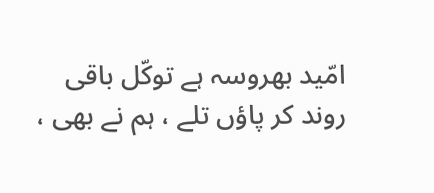امّید بھروسہ ہے توکّل باقی
روند کر پاؤں تلے ، ہم نے بھی ،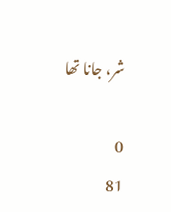شر، جانا تھا

0
81